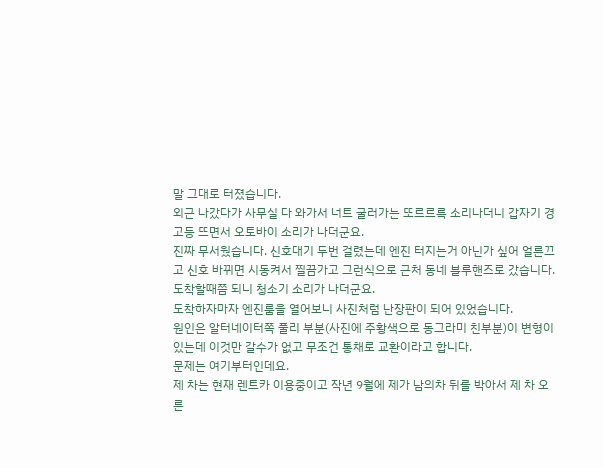말 그대로 터졌습니다.
외근 나갔다가 사무실 다 와가서 너트 굴러가는 또르르륵 소리나더니 갑자기 경고등 뜨면서 오토바이 소리가 나더군요.
진짜 무서웠습니다. 신호대기 두번 걸렸는데 엔진 터지는거 아닌가 싶어 얼른끄고 신호 바뀌면 시동켜서 찔끔가고 그런식으로 근처 동네 블루핸즈로 갔습니다. 도착할때쯤 되니 청소기 소리가 나더군요.
도착하자마자 엔진룸을 열어보니 사진처럼 난장판이 되어 있었습니다.
원인은 알터네이터쪽 풀리 부분(사진에 주황색으로 동그라미 친부분)이 변형이 있는데 이것만 갈수가 없고 무조건 통채로 교환이라고 합니다.
문제는 여기부터인데요.
제 차는 현재 렌트카 이용중이고 작년 9월에 제가 남의차 뒤를 박아서 제 차 오른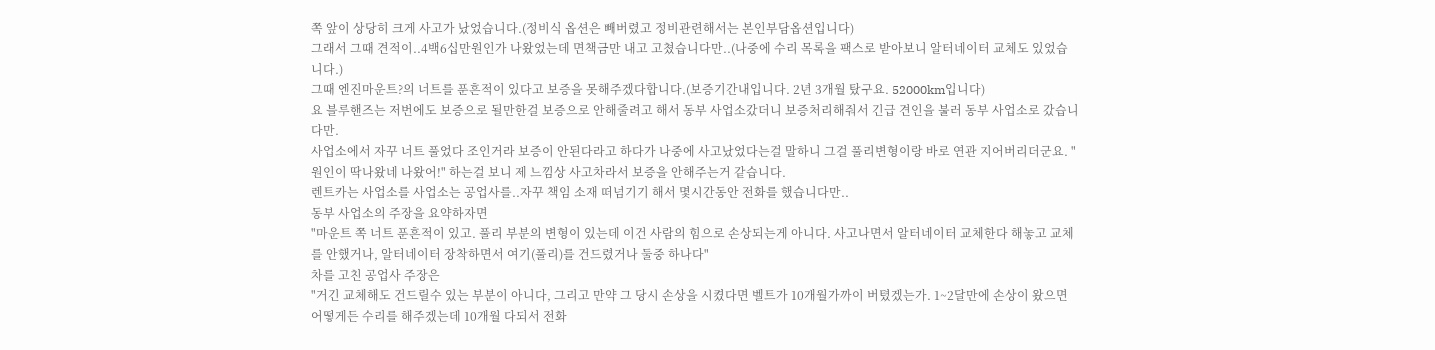쪽 앞이 상당히 크게 사고가 났었습니다.(정비식 옵션은 빼버렸고 정비관련해서는 본인부담옵션입니다)
그래서 그때 견적이..4백6십만원인가 나왔었는데 면책금만 내고 고쳤습니다만..(나중에 수리 목록을 팩스로 받아보니 알터네이터 교체도 있었습니다.)
그때 엔진마운트?의 너트를 푼흔적이 있다고 보증을 못해주겠다합니다.(보증기간내입니다. 2년 3개월 탔구요. 52000km입니다)
요 블루핸즈는 저번에도 보증으로 될만한걸 보증으로 안해줄려고 해서 동부 사업소갔더니 보증처리해줘서 긴급 견인을 불러 동부 사업소로 갔습니다만.
사업소에서 자꾸 너트 풀었다 조인거라 보증이 안된다라고 하다가 나중에 사고났었다는걸 말하니 그걸 풀리변형이랑 바로 연관 지어버리더군요. "원인이 딱나왔네 나왔어!" 하는걸 보니 제 느낌상 사고차라서 보증을 안해주는거 같습니다.
렌트카는 사업소를 사업소는 공업사를..자꾸 책임 소재 떠넘기기 해서 몇시간동안 전화를 했습니다만..
동부 사업소의 주장을 요약하자면
"마운트 쪽 너트 푼흔적이 있고. 풀리 부분의 변형이 있는데 이건 사람의 힘으로 손상되는게 아니다. 사고나면서 알터네이터 교체한다 해놓고 교체를 안했거나, 알터네이터 장착하면서 여기(풀리)를 건드렸거나 둘중 하나다"
차를 고친 공업사 주장은
"거긴 교체해도 건드릴수 있는 부분이 아니다, 그리고 만약 그 당시 손상을 시켰다면 벨트가 10개월가까이 버텼겠는가. 1~2달만에 손상이 왔으면 어떻게든 수리를 해주겠는데 10개월 다되서 전화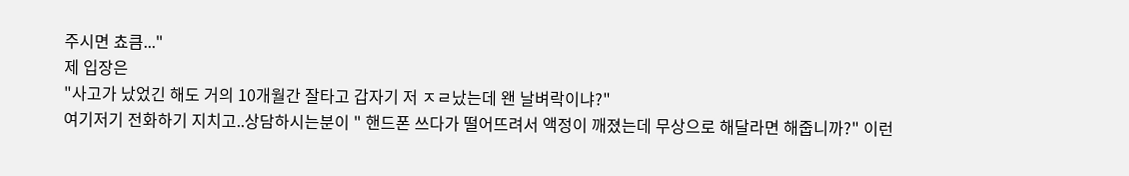주시면 쵸큼..."
제 입장은
"사고가 났었긴 해도 거의 10개월간 잘타고 갑자기 저 ㅈㄹ났는데 왠 날벼락이냐?"
여기저기 전화하기 지치고..상담하시는분이 " 핸드폰 쓰다가 떨어뜨려서 액정이 깨졌는데 무상으로 해달라면 해줍니까?" 이런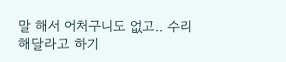말 해서 어처구니도 없고.. 수리해달라고 하기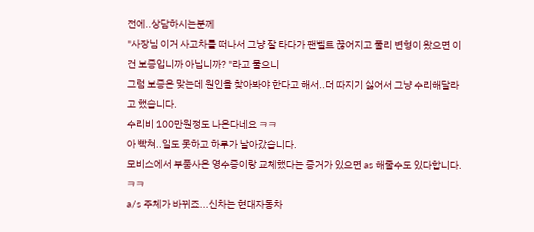전에..상담하시는분께
"사장님 이거 사고차를 떠나서 그냥 잘 타다가 팬벨트 끊어지고 풀리 변형이 왔으면 이건 보증입니까 아닙니까? "라고 물으니
그럼 보증은 맞는데 원인을 찾아봐야 한다고 해서..더 따지기 싫어서 그냥 수리해달라고 했습니다.
수리비 100만원정도 나온다네요 ㅋㅋ
아 빡쳐..일도 못하고 하루가 날아갔습니다.
모비스에서 부품사온 영수증이랑 교체했다는 증거가 있으면 as 해줄수도 있다합니다. ㅋㅋ
a/s 주체가 바뀌죠...신차는 현대자동차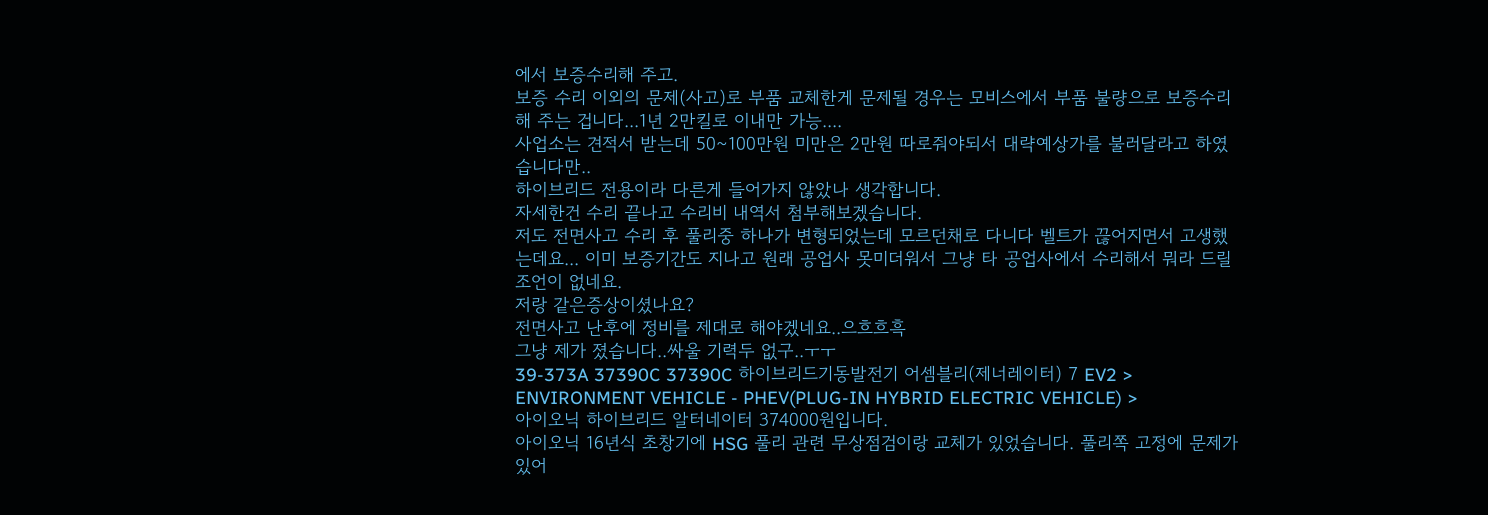에서 보증수리해 주고.
보증 수리 이외의 문제(사고)로 부품 교체한게 문제될 경우는 모비스에서 부품 불량으로 보증수리 해 주는 겁니다...1년 2만킬로 이내만 가능....
사업소는 견적서 받는데 50~100만원 미만은 2만원 따로줘야되서 대략예상가를 불러달라고 하였습니다만..
하이브리드 전용이라 다른게 들어가지 않았나 생각합니다.
자세한건 수리 끝나고 수리비 내역서 첨부해보겠습니다.
저도 전면사고 수리 후 풀리중 하나가 변형되었는데 모르던채로 다니다 벨트가 끊어지면서 고생했는데요... 이미 보증기간도 지나고 원래 공업사 못미더워서 그냥 타 공업사에서 수리해서 뭐라 드릴 조언이 없네요.
저랑 같은증상이셨나요?
전면사고 난후에 정비를 제대로 해야겠네요..으흐흐흑
그냥 제가 졌습니다..싸울 기력두 없구..ㅜㅜ
39-373A 37390C 37390C 하이브리드기동발전기 어셈블리(제너레이터) 7 EV2 > ENVIRONMENT VEHICLE - PHEV(PLUG-IN HYBRID ELECTRIC VEHICLE) >
아이오닉 하이브리드 알터네이터 374000원입니다.
아이오닉 16년식 초창기에 HSG 풀리 관련 무상점검이랑 교체가 있었습니다. 풀리쪽 고정에 문제가 있어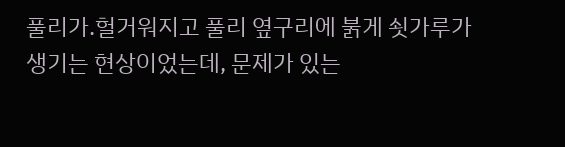풀리가.헐거워지고 풀리 옆구리에 붉게 쇳가루가 생기는 현상이었는데, 문제가 있는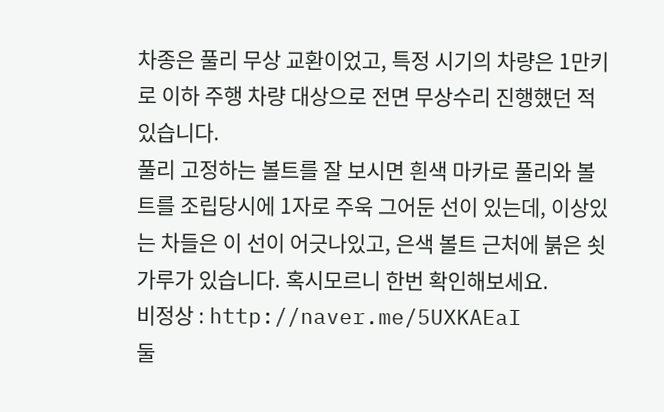차종은 풀리 무상 교환이었고, 특정 시기의 차량은 1만키로 이하 주행 차량 대상으로 전면 무상수리 진행했던 적 있습니다.
풀리 고정하는 볼트를 잘 보시면 흰색 마카로 풀리와 볼트를 조립당시에 1자로 주욱 그어둔 선이 있는데, 이상있는 차들은 이 선이 어긋나있고, 은색 볼트 근처에 붉은 쇳가루가 있습니다. 혹시모르니 한번 확인해보세요.
비정상 : http://naver.me/5UXKAEaI
둘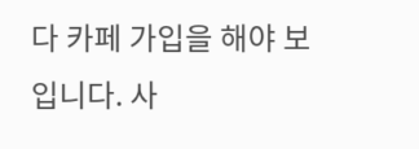다 카페 가입을 해야 보입니다. 사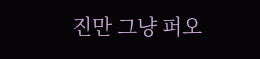진만 그냥 퍼오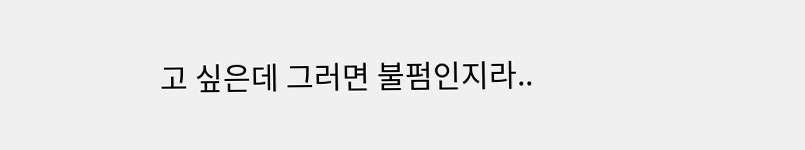고 싶은데 그러면 불펌인지라..